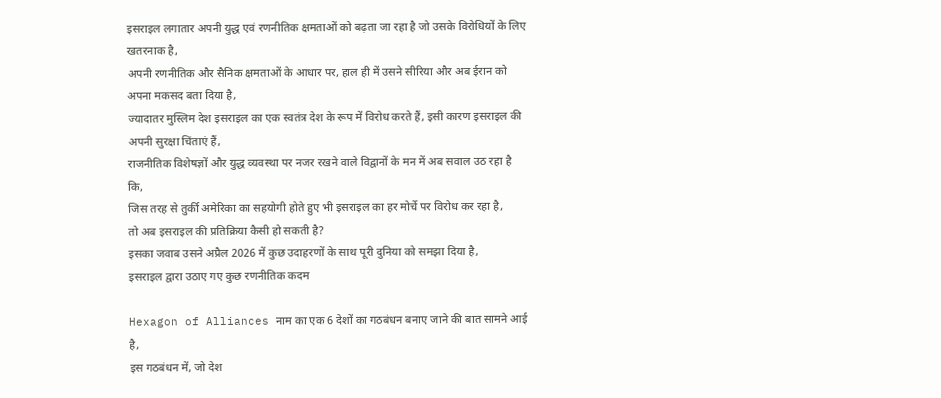इसराइल लगातार अपनी युद्ध एवं रणनीतिक क्षमताओं को बढ़ता जा रहा है जो उसके विरोधियों के लिए खतरनाक है,
अपनी रणनीतिक और सैनिक क्षमताओं के आधार पर, हाल ही में उसने सीरिया और अब ईरान को अपना मकसद बता दिया है,
ज्यादातर मुस्लिम देश इसराइल का एक स्वतंत्र देश के रूप में विरोध करते हैं, इसी कारण इसराइल की अपनी सुरक्षा चिंताएं हैं,
राजनीतिक विशेषज्ञों और युद्ध व्यवस्था पर नजर रखने वाले विद्वानों के मन में अब सवाल उठ रहा है कि,
जिस तरह से तुर्की अमेरिका का सहयोगी होते हुए भी इसराइल का हर मोर्चे पर विरोध कर रहा है,
तो अब इसराइल की प्रतिक्रिया कैसी हो सकती है?
इसका जवाब उसने अप्रैल 2026 में कुछ उदाहरणों के साथ पूरी दुनिया को समझा दिया है,
इसराइल द्वारा उठाए गए कुछ रणनीतिक कदम

Hexagon of Alliances नाम का एक 6 देशों का गठबंधन बनाए जाने की बात सामने आई है,
इस गठबंधन में, जो देश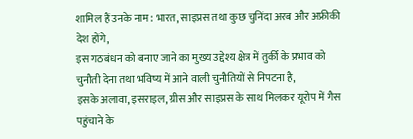शामिल हैं उनके नाम: भारत, साइप्रस तथा कुछ चुनिंदा अरब और अफ्रीकी देश होंगे,
इस गठबंधन को बनाए जाने का मुख्य उद्देश्य क्षेत्र में तुर्की के प्रभाव को चुनौती देना तथा भविष्य में आने वाली चुनौतियों से निपटना है,
इसके अलावा, इसराइल, ग्रीस और साइप्रस के साथ मिलकर यूरोप में गैस पहुंचाने के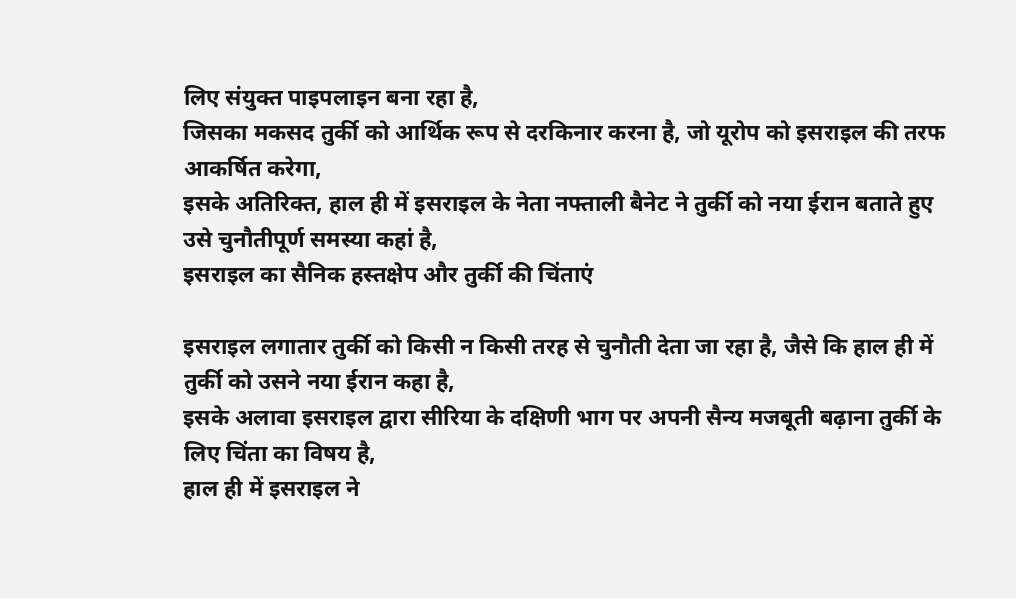लिए संयुक्त पाइपलाइन बना रहा है,
जिसका मकसद तुर्की को आर्थिक रूप से दरकिनार करना है, जो यूरोप को इसराइल की तरफ आकर्षित करेगा,
इसके अतिरिक्त, हाल ही में इसराइल के नेता नफ्ताली बैनेट ने तुर्की को नया ईरान बताते हुए उसे चुनौतीपूर्ण समस्या कहां है,
इसराइल का सैनिक हस्तक्षेप और तुर्की की चिंताएं

इसराइल लगातार तुर्की को किसी न किसी तरह से चुनौती देता जा रहा है, जैसे कि हाल ही में तुर्की को उसने नया ईरान कहा है,
इसके अलावा इसराइल द्वारा सीरिया के दक्षिणी भाग पर अपनी सैन्य मजबूती बढ़ाना तुर्की के लिए चिंता का विषय है,
हाल ही में इसराइल ने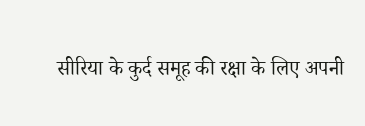सीरिया के कुर्द समूह की रक्षा के लिए अपनी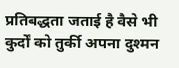प्रतिबद्धता जताई है वैसे भी कुर्दों को तुर्की अपना दुश्मन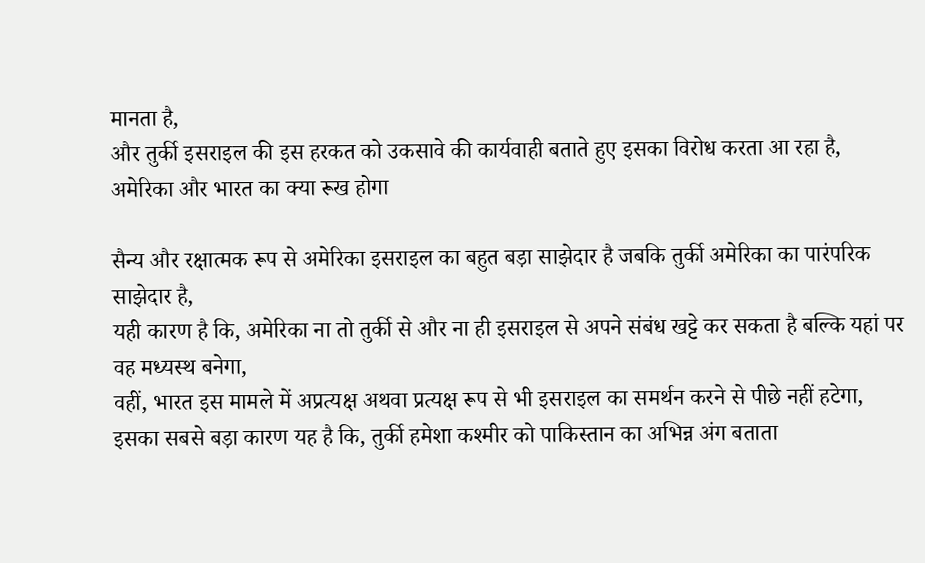मानता है,
और तुर्की इसराइल की इस हरकत को उकसावे की कार्यवाही बताते हुए इसका विरोध करता आ रहा है,
अमेरिका और भारत का क्या रूख होगा

सैन्य और रक्षात्मक रूप से अमेरिका इसराइल का बहुत बड़ा साझेदार है जबकि तुर्की अमेरिका का पारंपरिक साझेदार है,
यही कारण है कि, अमेरिका ना तो तुर्की से और ना ही इसराइल से अपने संबंध खट्टे कर सकता है बल्कि यहां पर वह मध्यस्थ बनेगा,
वहीं, भारत इस मामले में अप्रत्यक्ष अथवा प्रत्यक्ष रूप से भी इसराइल का समर्थन करने से पीछे नहीं हटेगा,
इसका सबसे बड़ा कारण यह है कि, तुर्की हमेशा कश्मीर को पाकिस्तान का अभिन्न अंग बताता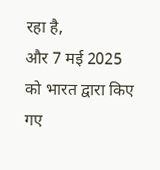रहा है,
और 7 मई 2025 को भारत द्वारा किए गए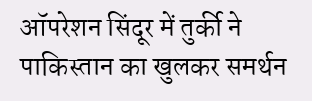ऑपरेशन सिंदूर में तुर्की ने पाकिस्तान का खुलकर समर्थन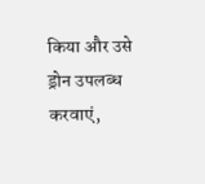किया और उसे ड्रोन उपलब्ध करवाएं,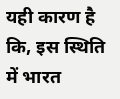यही कारण है कि, इस स्थिति में भारत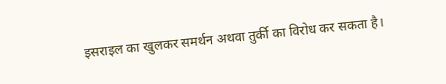इसराइल का खुलकर समर्थन अथवा तुर्की का विरोध कर सकता है।